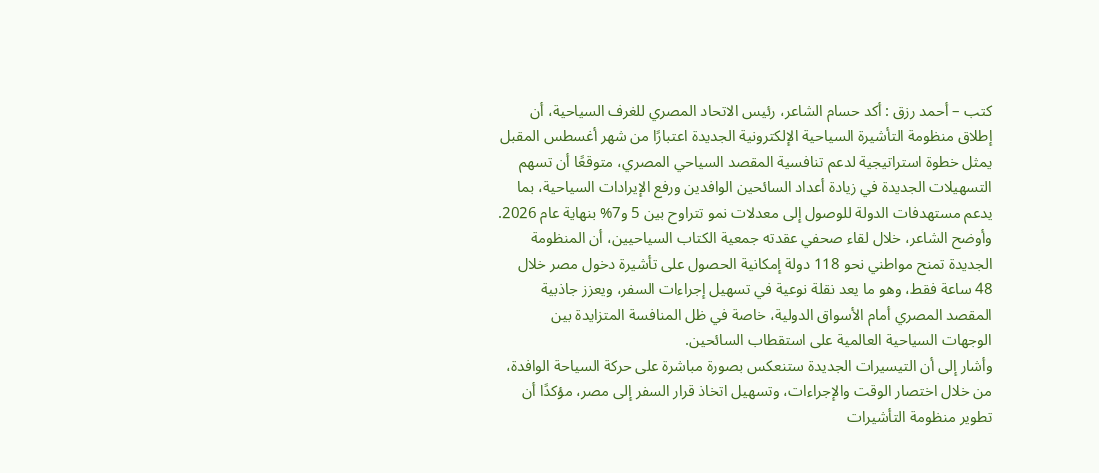كتب – أحمد رزق : أكد حسام الشاعر، رئيس الاتحاد المصري للغرف السياحية، أن إطلاق منظومة التأشيرة السياحية الإلكترونية الجديدة اعتبارًا من شهر أغسطس المقبل يمثل خطوة استراتيجية لدعم تنافسية المقصد السياحي المصري، متوقعًا أن تسهم التسهيلات الجديدة في زيادة أعداد السائحين الوافدين ورفع الإيرادات السياحية، بما يدعم مستهدفات الدولة للوصول إلى معدلات نمو تتراوح بين 5 و7% بنهاية عام 2026.
وأوضح الشاعر، خلال لقاء صحفي عقدته جمعية الكتاب السياحيين، أن المنظومة الجديدة تمنح مواطني نحو 118 دولة إمكانية الحصول على تأشيرة دخول مصر خلال 48 ساعة فقط، وهو ما يعد نقلة نوعية في تسهيل إجراءات السفر، ويعزز جاذبية المقصد المصري أمام الأسواق الدولية، خاصة في ظل المنافسة المتزايدة بين الوجهات السياحية العالمية على استقطاب السائحين.
وأشار إلى أن التيسيرات الجديدة ستنعكس بصورة مباشرة على حركة السياحة الوافدة، من خلال اختصار الوقت والإجراءات، وتسهيل اتخاذ قرار السفر إلى مصر، مؤكدًا أن تطوير منظومة التأشيرات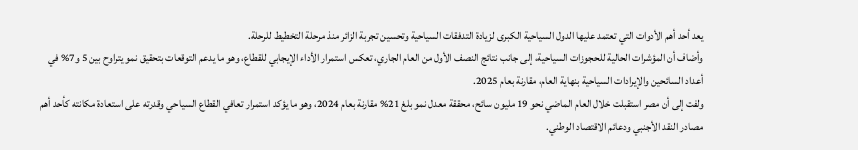يعد أحد أهم الأدوات التي تعتمد عليها الدول السياحية الكبرى لزيادة التدفقات السياحية وتحسين تجربة الزائر منذ مرحلة التخطيط للرحلة.
وأضاف أن المؤشرات الحالية للحجوزات السياحية، إلى جانب نتائج النصف الأول من العام الجاري، تعكس استمرار الأداء الإيجابي للقطاع، وهو ما يدعم التوقعات بتحقيق نمو يتراوح بين 5 و7% في أعداد السائحين والإيرادات السياحية بنهاية العام، مقارنة بعام 2025.
ولفت إلى أن مصر استقبلت خلال العام الماضي نحو 19 مليون سائح، محققة معدل نمو بلغ 21% مقارنة بعام 2024، وهو ما يؤكد استمرار تعافي القطاع السياحي وقدرته على استعادة مكانته كأحد أهم مصادر النقد الأجنبي ودعائم الاقتصاد الوطني.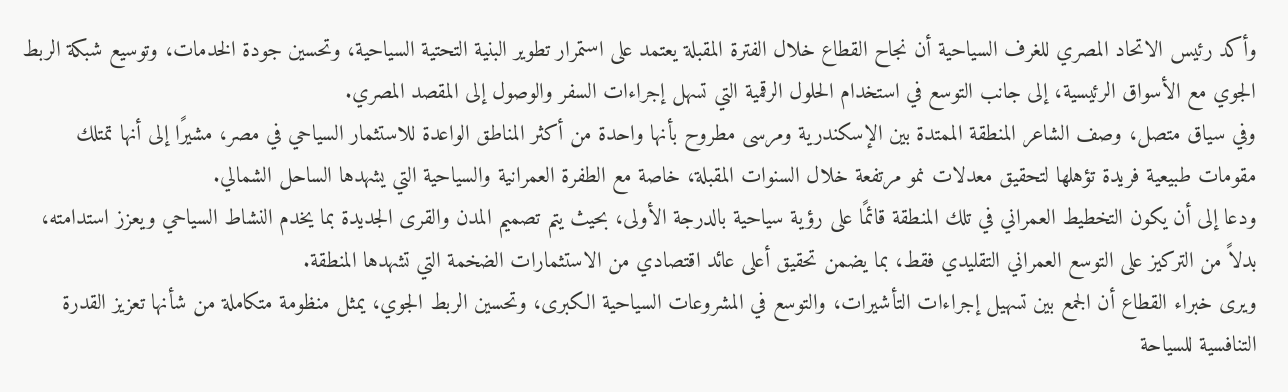وأكد رئيس الاتحاد المصري للغرف السياحية أن نجاح القطاع خلال الفترة المقبلة يعتمد على استمرار تطوير البنية التحتية السياحية، وتحسين جودة الخدمات، وتوسيع شبكة الربط الجوي مع الأسواق الرئيسية، إلى جانب التوسع في استخدام الحلول الرقمية التي تسهل إجراءات السفر والوصول إلى المقصد المصري.
وفي سياق متصل، وصف الشاعر المنطقة الممتدة بين الإسكندرية ومرسى مطروح بأنها واحدة من أكثر المناطق الواعدة للاستثمار السياحي في مصر، مشيرًا إلى أنها تمتلك مقومات طبيعية فريدة تؤهلها لتحقيق معدلات نمو مرتفعة خلال السنوات المقبلة، خاصة مع الطفرة العمرانية والسياحية التي يشهدها الساحل الشمالي.
ودعا إلى أن يكون التخطيط العمراني في تلك المنطقة قائمًا على رؤية سياحية بالدرجة الأولى، بحيث يتم تصميم المدن والقرى الجديدة بما يخدم النشاط السياحي ويعزز استدامته، بدلاً من التركيز على التوسع العمراني التقليدي فقط، بما يضمن تحقيق أعلى عائد اقتصادي من الاستثمارات الضخمة التي تشهدها المنطقة.
ويرى خبراء القطاع أن الجمع بين تسهيل إجراءات التأشيرات، والتوسع في المشروعات السياحية الكبرى، وتحسين الربط الجوي، يمثل منظومة متكاملة من شأنها تعزيز القدرة التنافسية للسياحة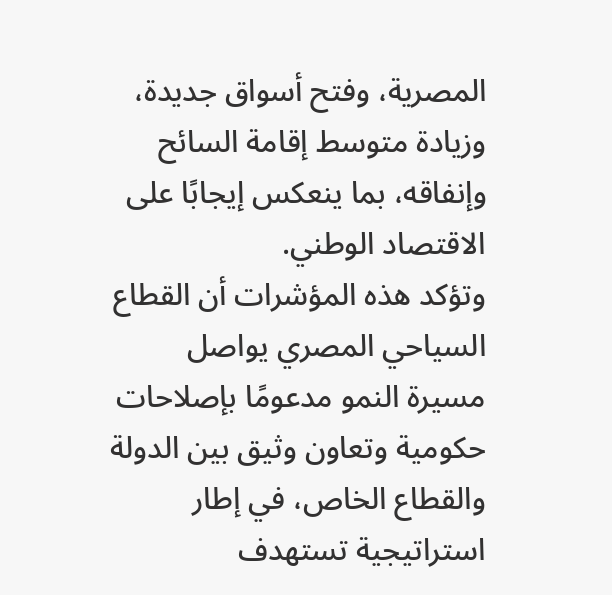المصرية، وفتح أسواق جديدة، وزيادة متوسط إقامة السائح وإنفاقه، بما ينعكس إيجابًا على الاقتصاد الوطني.
وتؤكد هذه المؤشرات أن القطاع السياحي المصري يواصل مسيرة النمو مدعومًا بإصلاحات حكومية وتعاون وثيق بين الدولة والقطاع الخاص، في إطار استراتيجية تستهدف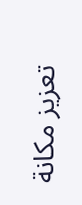تعزيز مكانة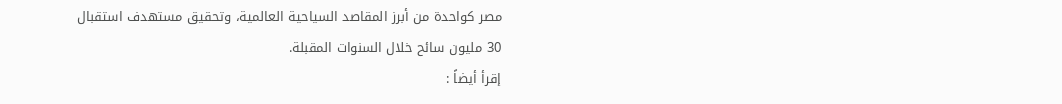مصر كواحدة من أبرز المقاصد السياحية العالمية، وتحقيق مستهدف استقبال 30 مليون سائح خلال السنوات المقبلة.
إقرأ أيضاً :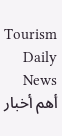Tourism Daily News أهم أخبار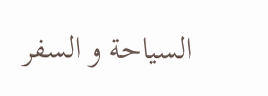السياحة و السفر